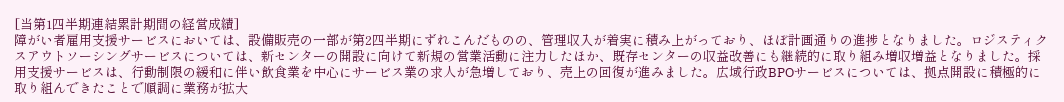[当第1四半期連結累計期間の経営成績]
障がい者雇用支援サービスにおいては、設備販売の一部が第2四半期にずれこんだものの、管理収入が着実に積み上がっており、ほぼ計画通りの進捗となりました。ロジスティクスアウトソーシングサービスについては、新センターの開設に向けて新規の営業活動に注力したほか、既存センターの収益改善にも継続的に取り組み増収増益となりました。採用支援サービスは、行動制限の緩和に伴い飲食業を中心にサービス業の求人が急増しており、売上の回復が進みました。広域行政BPOサービスについては、拠点開設に積極的に取り組んできたことで順調に業務が拡大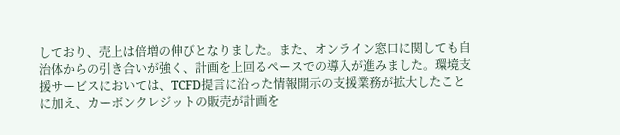しており、売上は倍増の伸びとなりました。また、オンライン窓口に関しても自治体からの引き合いが強く、計画を上回るペースでの導入が進みました。環境支援サービスにおいては、TCFD提言に沿った情報開示の支援業務が拡大したことに加え、カーボンクレジットの販売が計画を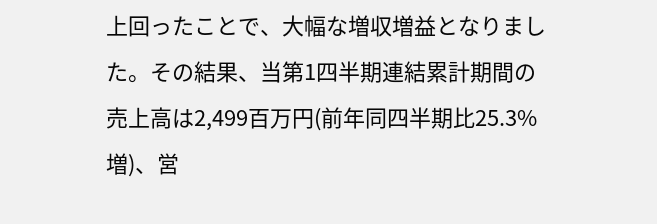上回ったことで、大幅な増収増益となりました。その結果、当第1四半期連結累計期間の売上高は2,499百万円(前年同四半期比25.3%増)、営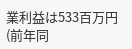業利益は533百万円(前年同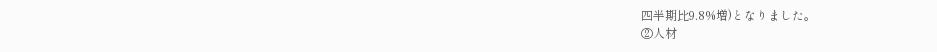四半期比9.8%増)となりました。
②人材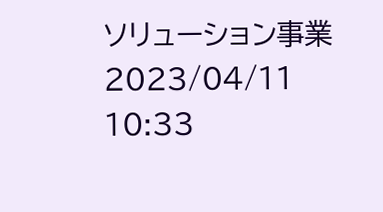ソリューション事業
2023/04/11 10:33